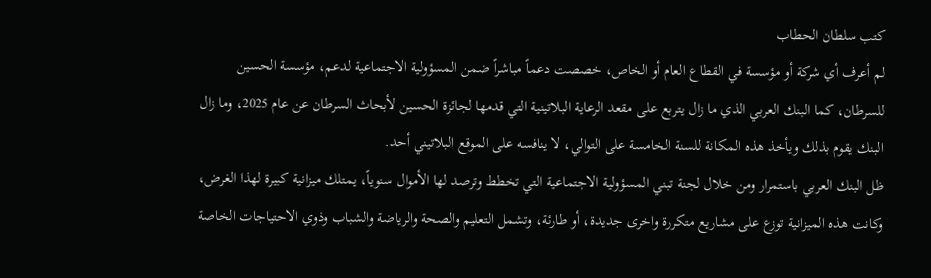كتب سلطان الحطاب
لم أعرف أي شركة أو مؤسسة في القطاع العام أو الخاص، خصصت دعماً مباشراً ضمن المسؤولية الاجتماعية لدعم، مؤسسة الحسين للسرطان، كما البنك العربي الذي ما زال يتربع على مقعد الرعاية البلاتينية التي قدمها لجائزة الحسين لأبحاث السرطان عن عام 2025، وما زال البنك يقوم بذلك ويأخذ هذه المكانة للسنة الخامسة على التوالي، لا ينافسه على الموقع البلاتيني أحد.
ظل البنك العربي باستمرار ومن خلال لجنة تبني المسؤولية الاجتماعية التي تخطط وترصد لها الأموال سنوياً، يمتلك ميزانية كبيرة لهذا الغرض، وكانت هذه الميزانية توزع على مشاريع متكررة واخرى جديدة، أو طارئة، وتشمل التعليم والصحة والرياضة والشباب وذوي الاحتياجات الخاصة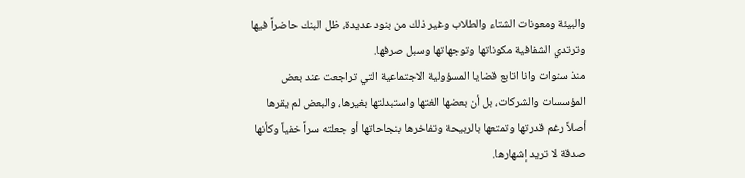والبيئة ومعونات الشتاء والطلاب وغير ذلك من بنود عديدة، ظل البنك حاضراً فيها وترتدي الشفافية مكوناتها وتوجهاتها وسبل صرفها.
منذ سنوات وانا اتابع قضايا المسؤولية الاجتماعية التي تراجعت عند بعض المؤسسات والشركات، بل أن بعضها الغتها واستبدلتها بغيرها، والبعض لم يقرها أصلاً رغم قدرتها وتمتعها بالربيحة وتفاخرها بنجاحاتها أو جعلته سراً خفياً وكأنها صدقة لا تريد إشهارها.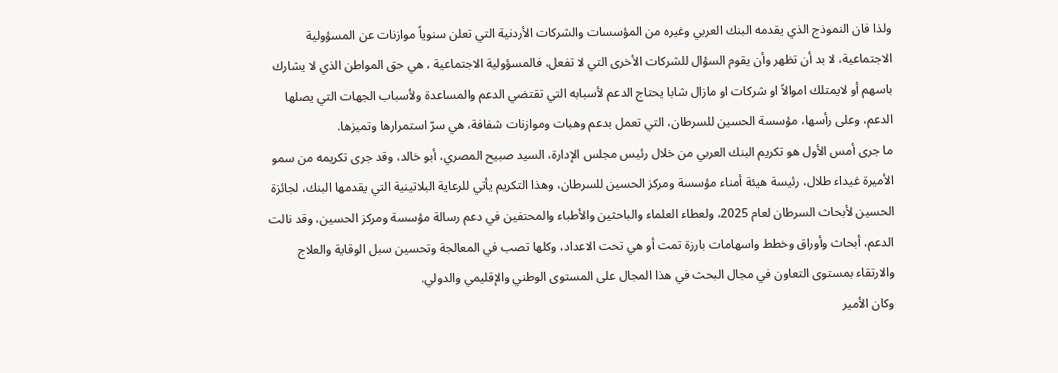ولذا فان النموذج الذي يقدمه البنك العربي وغيره من المؤسسات والشركات الأردنية التي تعلن سنوياً موازنات عن المسؤولية الاجتماعية، لا بد أن تظهر وأن يقوم السؤال للشركات الأخرى التي لا تفعل، فالمسؤولية الاجتماعية ، هي حق المواطن الذي لا يشارك باسهم أو لايمتلك اموالاً او شركات او مازال شابا يحتاج الدعم لأسبابه التي تقتضي الدعم والمساعدة ولأسباب الجهات التي يصلها الدعم، وعلى رأسها، مؤسسة الحسين للسرطان، التي تعمل بدعم وهبات وموازنات شفافة، هي سرّ استمرارها وتميزها.
ما جرى أمس الأول هو تكريم البنك العربي من خلال رئيس مجلس الإدارة، السيد صبيح المصري، أبو خالد، وقد جرى تكريمه من سمو الأميرة غيداء طلال، رئيسة هيئة أمناء مؤسسة ومركز الحسين للسرطان، وهذا التكريم يأتي للرعاية البلاتينية التي يقدمها البنك، لجائزة الحسين لأبحاث السرطان لعام 2025، ولعطاء العلماء والباحثين والأطباء والمحتفين في دعم رسالة مؤسسة ومركز الحسين، وقد نالت الدعم، أبحاث وأوراق وخطط واسهامات بارزة تمت أو هي تحت الاعداد، وكلها تصب في المعالجة وتحسين سبل الوقاية والعلاج والارتقاء بمستوى التعاون في مجال البحث في هذا المجال على المستوى الوطني والإقليمي والدولي.
وكان الأمير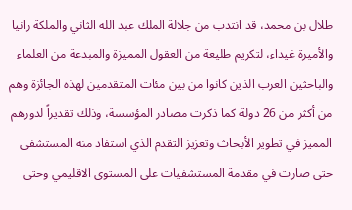طلال بن محمد، قد انتدب من جلالة الملك عبد الله الثاني والملكة رانيا والأميرة غيداء، لتكريم طليعة من العقول المميزة والمبدعة من العلماء والباحثين العرب الذين كانوا من بين مئات المتقدمين لهذه الجائزة وهم من أكثر من 26 دولة كما ذكرت مصادر المؤسسة، وذلك تقديراً لدورهم المميز في تطوير الأبحاث وتعزيز التقدم الذي استفاد منه المستشفى حتى صارت في مقدمة المستشفيات على المستوى الاقليمي وحتى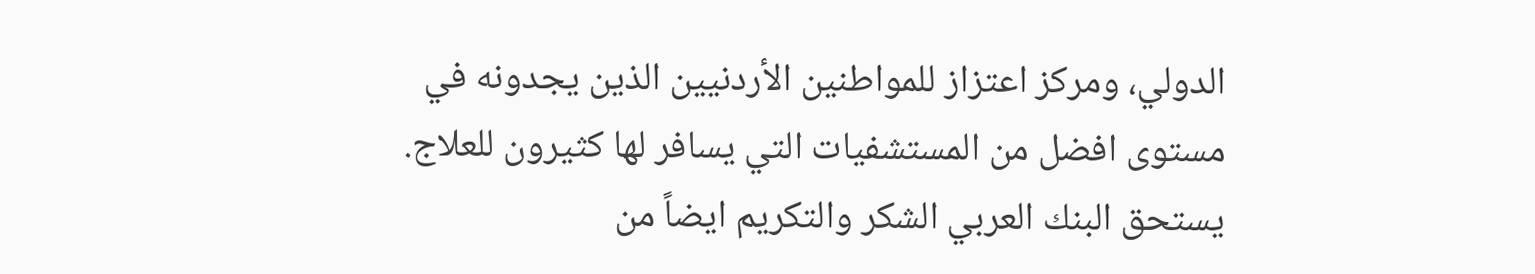الدولي، ومركز اعتزاز للمواطنين الأردنيين الذين يجدونه في مستوى افضل من المستشفيات التي يسافر لها كثيرون للعلاج.
يستحق البنك العربي الشكر والتكريم ايضاً من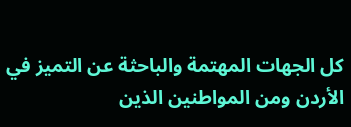كل الجهات المهتمة والباحثة عن التميز في الأردن ومن المواطنين الذين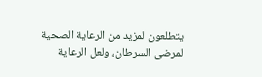يتطلعون لمزيد من الرعاية الصحية لمرضى السرطان، ولعل الرعاية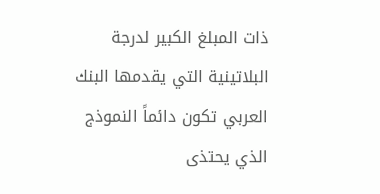ذات المبلغ الكبير لدرجة البلاتينية التي يقدمها البنك العربي تكون دائماً النموذج الذي يحتذى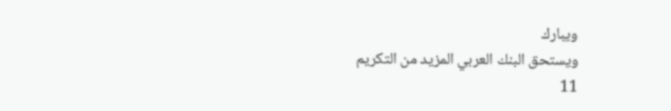ويبارك
ويستحق البنك العربي المزيد من التكريم
11